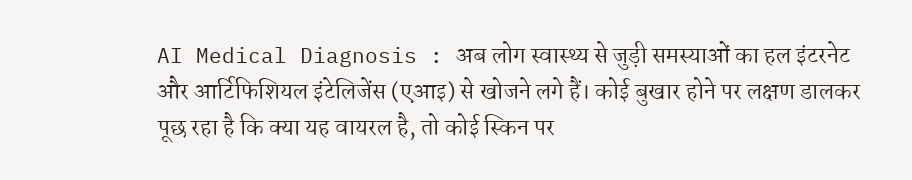AI Medical Diagnosis : अब लोग स्वास्थ्य से जुड़ी समस्याओं का हल इंटरनेट और आर्टिफिशियल इंटेलिजेंस (एआइ) से खोजने लगे हैं। कोई बुखार होने पर लक्षण डालकर पूछ रहा है कि क्या यह वायरल है, तो कोई स्किन पर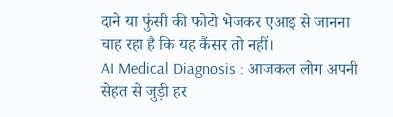दाने या फुंसी की फोटो भेजकर एआइ से जानना चाह रहा है कि यह कैंसर तो नहीं।
AI Medical Diagnosis : आजकल लोग अपनी सेहत से जुड़ी हर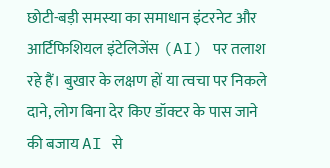छोटी-बड़ी समस्या का समाधान इंटरनेट और आर्टिफिशियल इंटेलिजेंस (AI) पर तलाश रहे हैं। बुखार के लक्षण हों या त्वचा पर निकले दाने, लोग बिना देर किए डॉक्टर के पास जाने की बजाय AI से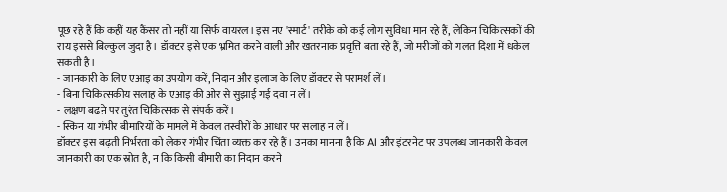पूछ रहे हैं कि कहीं यह कैंसर तो नहीं या सिर्फ वायरल। इस नए 'स्मार्ट' तरीके को कई लोग सुविधा मान रहे हैं, लेकिन चिकित्सकों की राय इससे बिल्कुल जुदा है। डॉक्टर इसे एक भ्रमित करने वाली और खतरनाक प्रवृत्ति बता रहे हैं, जो मरीजों को गलत दिशा में धकेल सकती है।
- जानकारी के लिए एआइ का उपयोग करें, निदान और इलाज के लिए डॉक्टर से परामर्श लें।
- बिना चिकित्सकीय सलाह के एआइ की ओर से सुझाई गई दवा न लें।
- लक्षण बढऩे पर तुरंत चिकित्सक से संपर्क करें।
- स्किन या गंभीर बीमारियों के मामले में केवल तस्वीरों के आधार पर सलाह न लें।
डॉक्टर इस बढ़ती निर्भरता को लेकर गंभीर चिंता व्यक्त कर रहे हैं। उनका मानना है कि AI और इंटरनेट पर उपलब्ध जानकारी केवल जानकारी का एक स्रोत है, न कि किसी बीमारी का निदान करने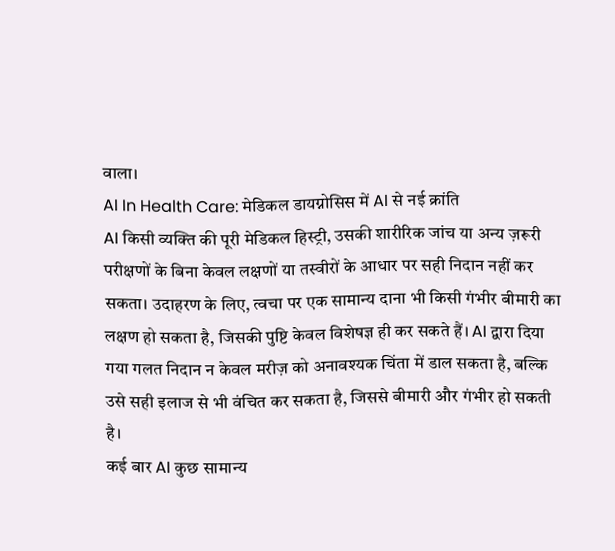वाला।
AI In Health Care: मेडिकल डायग्नोसिस में AI से नई क्रांति
AI किसी व्यक्ति की पूरी मेडिकल हिस्ट्री, उसकी शारीरिक जांच या अन्य ज़रूरी परीक्षणों के बिना केवल लक्षणों या तस्वीरों के आधार पर सही निदान नहीं कर सकता। उदाहरण के लिए, त्वचा पर एक सामान्य दाना भी किसी गंभीर बीमारी का लक्षण हो सकता है, जिसकी पुष्टि केवल विशेषज्ञ ही कर सकते हैं। AI द्वारा दिया गया गलत निदान न केवल मरीज़ को अनावश्यक चिंता में डाल सकता है, बल्कि उसे सही इलाज से भी वंचित कर सकता है, जिससे बीमारी और गंभीर हो सकती है।
कई बार AI कुछ सामान्य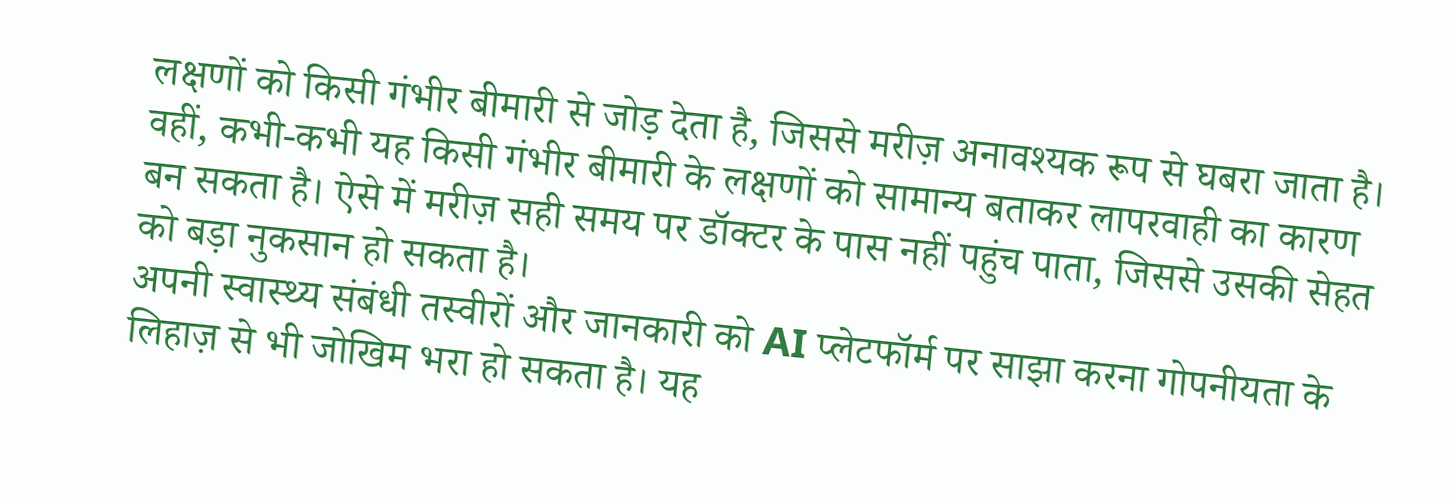लक्षणों को किसी गंभीर बीमारी से जोड़ देता है, जिससे मरीज़ अनावश्यक रूप से घबरा जाता है। वहीं, कभी-कभी यह किसी गंभीर बीमारी के लक्षणों को सामान्य बताकर लापरवाही का कारण बन सकता है। ऐसे में मरीज़ सही समय पर डॉक्टर के पास नहीं पहुंच पाता, जिससे उसकी सेहत को बड़ा नुकसान हो सकता है।
अपनी स्वास्थ्य संबंधी तस्वीरों और जानकारी को AI प्लेटफॉर्म पर साझा करना गोपनीयता के लिहाज़ से भी जोखिम भरा हो सकता है। यह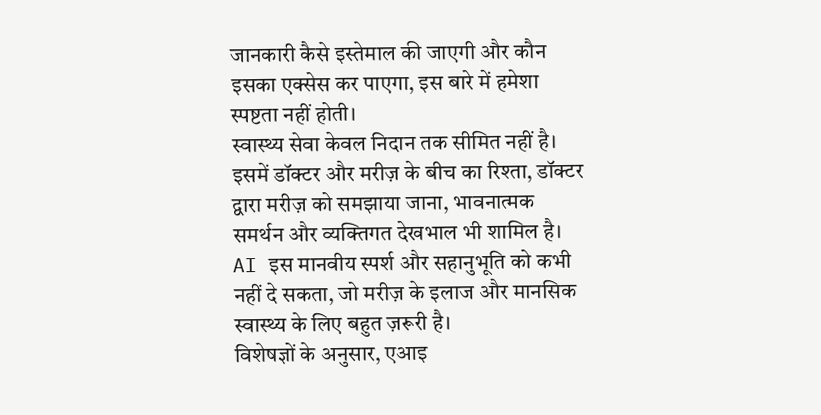जानकारी कैसे इस्तेमाल की जाएगी और कौन इसका एक्सेस कर पाएगा, इस बारे में हमेशा स्पष्टता नहीं होती।
स्वास्थ्य सेवा केवल निदान तक सीमित नहीं है। इसमें डॉक्टर और मरीज़ के बीच का रिश्ता, डॉक्टर द्वारा मरीज़ को समझाया जाना, भावनात्मक समर्थन और व्यक्तिगत देखभाल भी शामिल है। AI इस मानवीय स्पर्श और सहानुभूति को कभी नहीं दे सकता, जो मरीज़ के इलाज और मानसिक स्वास्थ्य के लिए बहुत ज़रूरी है।
विशेषज्ञों के अनुसार, एआइ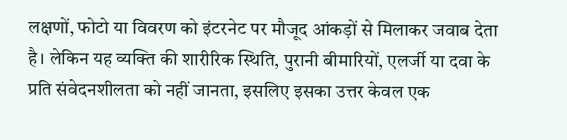लक्षणों, फोटो या विवरण को इंटरनेट पर मौजूद आंकड़ों से मिलाकर जवाब देता है। लेकिन यह व्यक्ति की शारीरिक स्थिति, पुरानी बीमारियों, एलर्जी या दवा के प्रति संवेदनशीलता को नहीं जानता, इसलिए इसका उत्तर केवल एक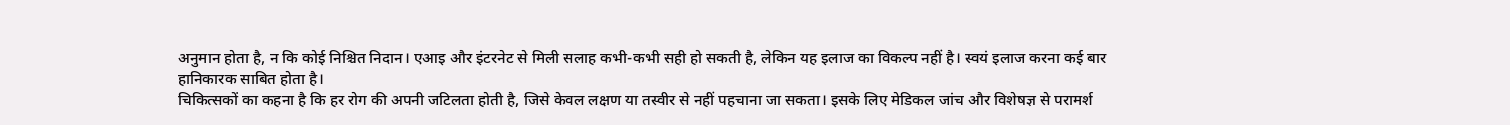अनुमान होता है, न कि कोई निश्चित निदान। एआइ और इंटरनेट से मिली सलाह कभी-कभी सही हो सकती है, लेकिन यह इलाज का विकल्प नहीं है। स्वयं इलाज करना कई बार हानिकारक साबित होता है।
चिकित्सकों का कहना है कि हर रोग की अपनी जटिलता होती है, जिसे केवल लक्षण या तस्वीर से नहीं पहचाना जा सकता। इसके लिए मेडिकल जांच और विशेषज्ञ से परामर्श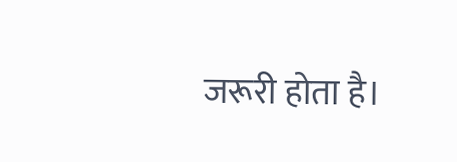जरूरी होता है।